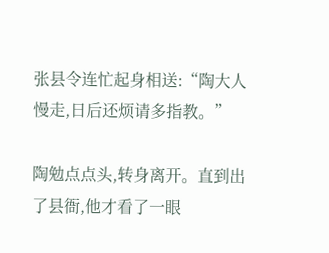张县令连忙起身相送:“陶大人慢走,日后还烦请多指教。”

陶勉点点头,转身离开。直到出了县衙,他才看了一眼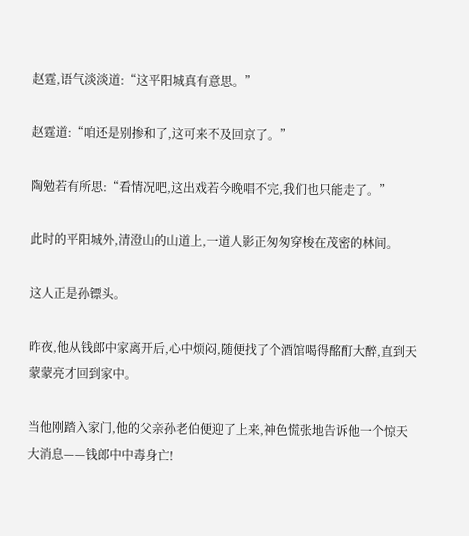赵霆,语气淡淡道:“这平阳城真有意思。”

赵霆道:“咱还是别掺和了,这可来不及回京了。”

陶勉若有所思:“看情况吧,这出戏若今晚唱不完,我们也只能走了。”

此时的平阳城外,清澄山的山道上,一道人影正匆匆穿梭在茂密的林间。

这人正是孙镖头。

昨夜,他从钱郎中家离开后,心中烦闷,随便找了个酒馆喝得酩酊大醉,直到天蒙蒙亮才回到家中。

当他刚踏入家门,他的父亲孙老伯便迎了上来,神色慌张地告诉他一个惊天大消息——钱郎中中毒身亡!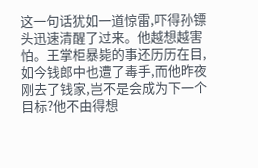这一句话犹如一道惊雷,吓得孙镖头迅速清醒了过来。他越想越害怕。王掌柜暴毙的事还历历在目,如今钱郎中也遭了毒手,而他昨夜刚去了钱家,岂不是会成为下一个目标?他不由得想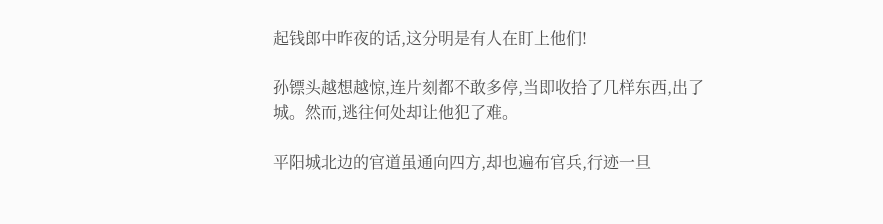起钱郎中昨夜的话,这分明是有人在盯上他们!

孙镖头越想越惊,连片刻都不敢多停,当即收拾了几样东西,出了城。然而,逃往何处却让他犯了难。

平阳城北边的官道虽通向四方,却也遍布官兵,行迹一旦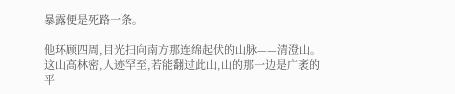暴露便是死路一条。

他环顾四周,目光扫向南方那连绵起伏的山脉——清澄山。这山高林密,人迹罕至,若能翻过此山,山的那一边是广袤的平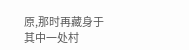原,那时再藏身于其中一处村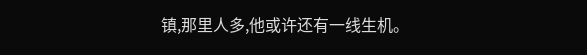镇,那里人多,他或许还有一线生机。